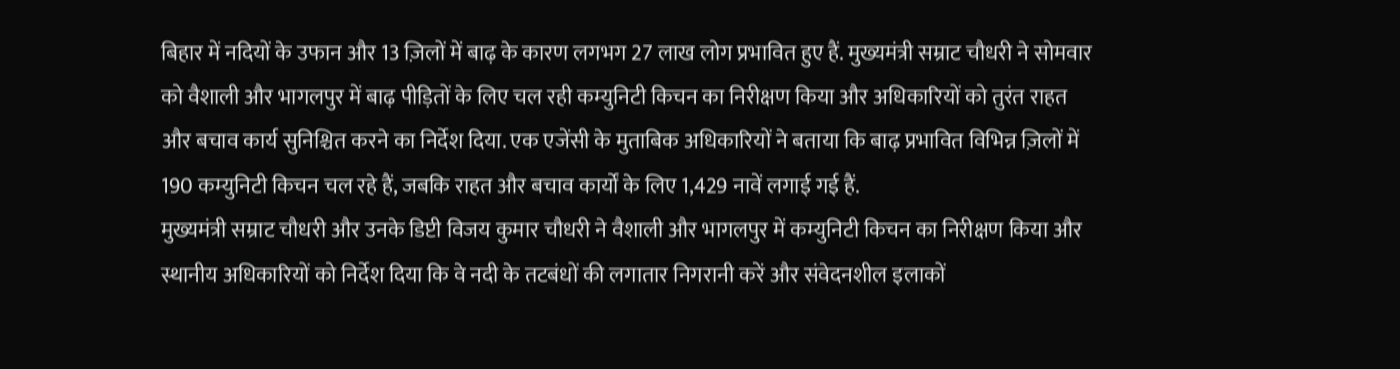बिहार में नदियों के उफान और 13 ज़िलों में बाढ़ के कारण लगभग 27 लाख लोग प्रभावित हुए हैं. मुख्यमंत्री सम्राट चौधरी ने सोमवार को वैशाली और भागलपुर में बाढ़ पीड़ितों के लिए चल रही कम्युनिटी किचन का निरीक्षण किया और अधिकारियों को तुरंत राहत और बचाव कार्य सुनिश्चित करने का निर्देश दिया. एक एजेंसी के मुताबिक अधिकारियों ने बताया कि बाढ़ प्रभावित विभिन्न ज़िलों में 190 कम्युनिटी किचन चल रहे हैं, जबकि राहत और बचाव कार्यों के लिए 1,429 नावें लगाई गई हैं.
मुख्यमंत्री सम्राट चौधरी और उनके डिप्टी विजय कुमार चौधरी ने वैशाली और भागलपुर में कम्युनिटी किचन का निरीक्षण किया और स्थानीय अधिकारियों को निर्देश दिया कि वे नदी के तटबंधों की लगातार निगरानी करें और संवेदनशील इलाकों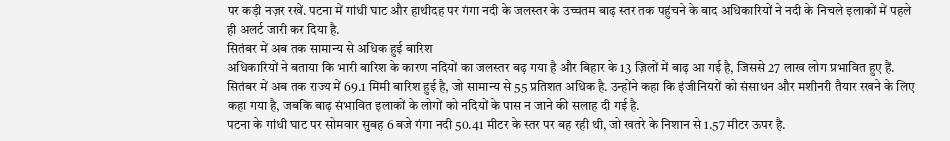पर कड़ी नज़र रखें. पटना में गांधी घाट और हाथीदह पर गंगा नदी के जलस्तर के उच्चतम बाढ़ स्तर तक पहुंचने के बाद अधिकारियों ने नदी के निचले इलाकों में पहले ही अलर्ट जारी कर दिया है.
सितंबर में अब तक सामान्य से अधिक हुई बारिश
अधिकारियों ने बताया कि भारी बारिश के कारण नदियों का जलस्तर बढ़ गया है और बिहार के 13 ज़िलों में बाढ़ आ गई है, जिससे 27 लाख लोग प्रभावित हुए हैं. सितंबर में अब तक राज्य में 69.1 मिमी बारिश हुई है, जो सामान्य से 55 प्रतिशत अधिक है. उन्होंने कहा कि इंजीनियरों को संसाधन और मशीनरी तैयार रखने के लिए कहा गया है, जबकि बाढ़ संभावित इलाकों के लोगों को नदियों के पास न जाने की सलाह दी गई है.
पटना के गांधी घाट पर सोमवार सुबह 6 बजे गंगा नदी 50.41 मीटर के स्तर पर बह रही थी, जो खतरे के निशान से 1.57 मीटर ऊपर है.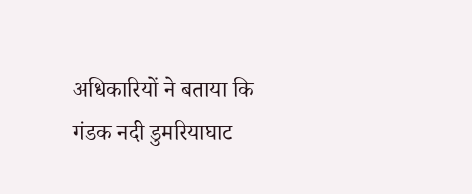अधिकारियों ने बताया कि गंडक नदी डुमरियाघाट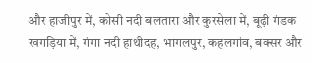और हाजीपुर में, कोसी नदी बलतारा और कुरसेला में, बूढ़ी गंडक खगड़िया में, गंगा नदी हाथीदह, भागलपुर, कहलगांव, बक्सर और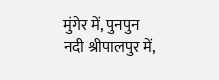मुंगेर में, पुनपुन नदी श्रीपालपुर में,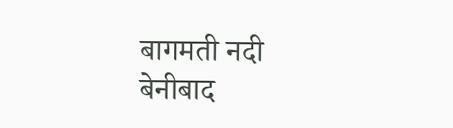बागमती नदी बेनीबाद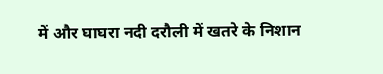में और घाघरा नदी दरौली में खतरे के निशान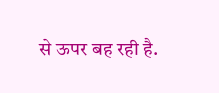से ऊपर बह रही है.